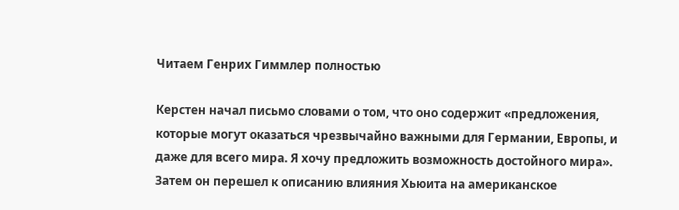Читаем Генрих Гиммлер полностью

Керстен начал письмо словами о том, что оно содержит «предложения, которые могут оказаться чрезвычайно важными для Германии, Европы, и даже для всего мира. Я хочу предложить возможность достойного мира». Затем он перешел к описанию влияния Хьюита на американское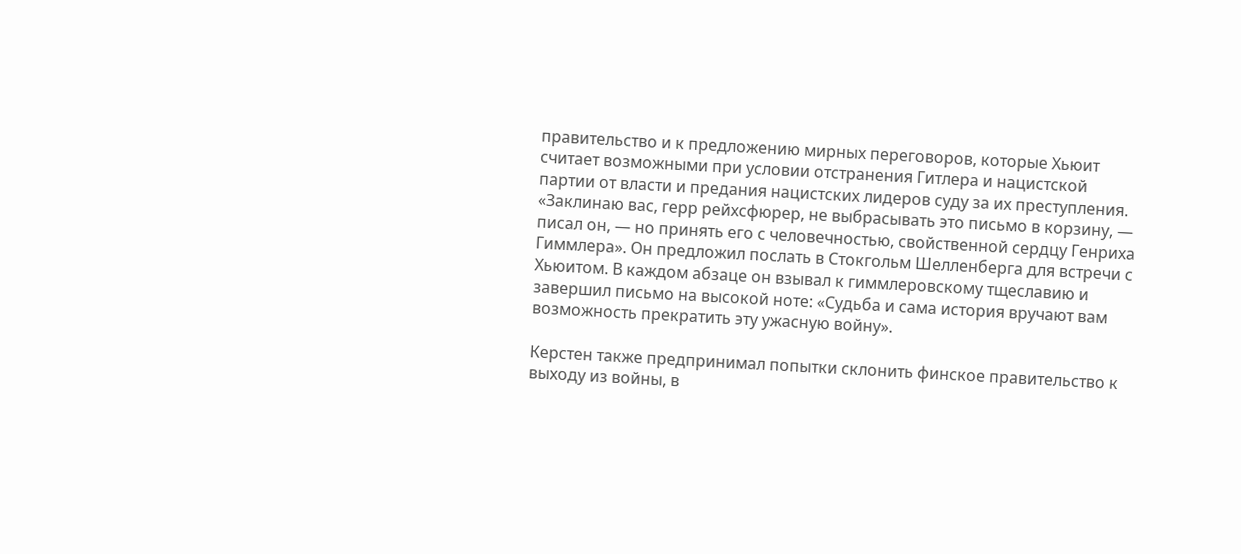правительство и к предложению мирных переговоров, которые Хьюит считает возможными при условии отстранения Гитлера и нацистской партии от власти и предания нацистских лидеров суду за их преступления. «Заклинаю вас, герр рейхсфюрер, не выбрасывать это письмо в корзину, — писал он, — но принять его с человечностью, свойственной сердцу Генриха Гиммлера». Он предложил послать в Стокгольм Шелленберга для встречи с Хьюитом. В каждом абзаце он взывал к гиммлеровскому тщеславию и завершил письмо на высокой ноте: «Судьба и сама история вручают вам возможность прекратить эту ужасную войну».

Керстен также предпринимал попытки склонить финское правительство к выходу из войны, в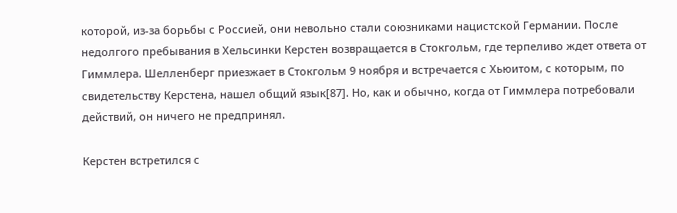которой, из-за борьбы с Россией, они невольно стали союзниками нацистской Германии. После недолгого пребывания в Хельсинки Керстен возвращается в Стокгольм, где терпеливо ждет ответа от Гиммлера. Шелленберг приезжает в Стокгольм 9 ноября и встречается с Хьюитом, с которым, по свидетельству Керстена, нашел общий язык[87]. Но, как и обычно, когда от Гиммлера потребовали действий, он ничего не предпринял.

Керстен встретился с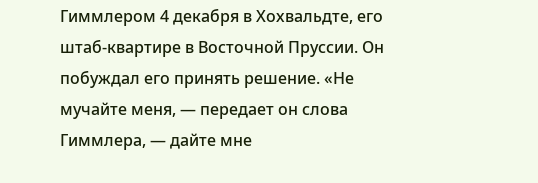Гиммлером 4 декабря в Хохвальдте, его штаб-квартире в Восточной Пруссии. Он побуждал его принять решение. «Не мучайте меня, — передает он слова Гиммлера, — дайте мне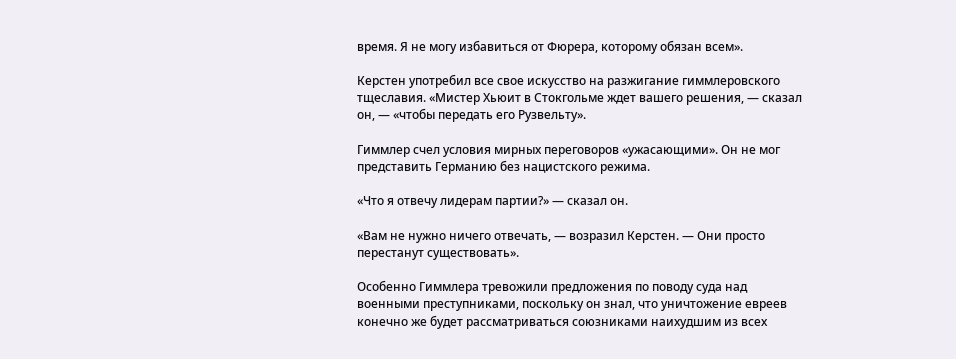время. Я не могу избавиться от Фюрера, которому обязан всем».

Керстен употребил все свое искусство на разжигание гиммлеровского тщеславия. «Мистер Хьюит в Стокгольме ждет вашего решения, — сказал он, — «чтобы передать его Рузвельту».

Гиммлер счел условия мирных переговоров «ужасающими». Он не мог представить Германию без нацистского режима.

«Что я отвечу лидерам партии?» — сказал он.

«Вам не нужно ничего отвечать, — возразил Керстен. — Они просто перестанут существовать».

Особенно Гиммлера тревожили предложения по поводу суда над военными преступниками, поскольку он знал, что уничтожение евреев конечно же будет рассматриваться союзниками наихудшим из всех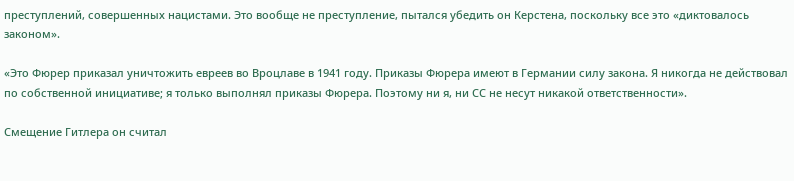преступлений, совершенных нацистами. Это вообще не преступление, пытался убедить он Керстена, поскольку все это «диктовалось законом».

«Это Фюрер приказал уничтожить евреев во Вроцлаве в 1941 году. Приказы Фюрера имеют в Германии силу закона. Я никогда не действовал по собственной инициативе; я только выполнял приказы Фюрера. Поэтому ни я, ни СС не несут никакой ответственности».

Смещение Гитлера он считал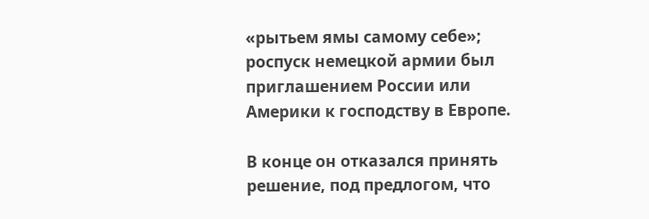«рытьем ямы самому себе»; роспуск немецкой армии был приглашением России или Америки к господству в Европе.

В конце он отказался принять решение, под предлогом, что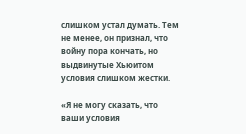слишком устал думать. Тем не менее, он признал, что войну пора кончать, но выдвинутые Хьюитом условия слишком жестки.

«Я не могу сказать, что ваши условия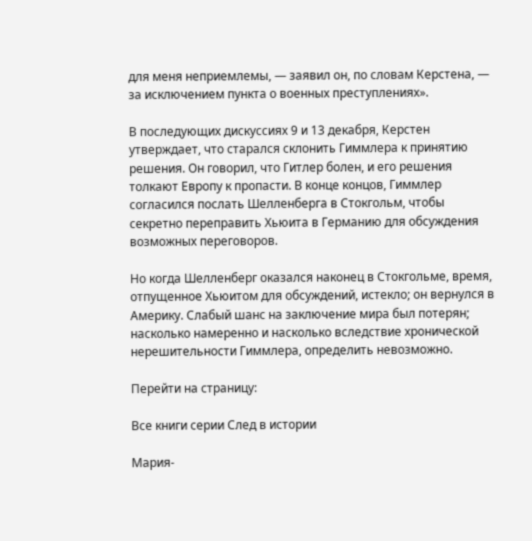для меня неприемлемы, — заявил он, по словам Керстена, — за исключением пункта о военных преступлениях».

В последующих дискуссиях 9 и 13 декабря, Керстен утверждает, что старался склонить Гиммлера к принятию решения. Он говорил, что Гитлер болен, и его решения толкают Европу к пропасти. В конце концов, Гиммлер согласился послать Шелленберга в Стокгольм, чтобы секретно переправить Хьюита в Германию для обсуждения возможных переговоров.

Но когда Шелленберг оказался наконец в Стокгольме, время, отпущенное Хьюитом для обсуждений, истекло; он вернулся в Америку. Слабый шанс на заключение мира был потерян; насколько намеренно и насколько вследствие хронической нерешительности Гиммлера, определить невозможно.

Перейти на страницу:

Все книги серии След в истории

Мария-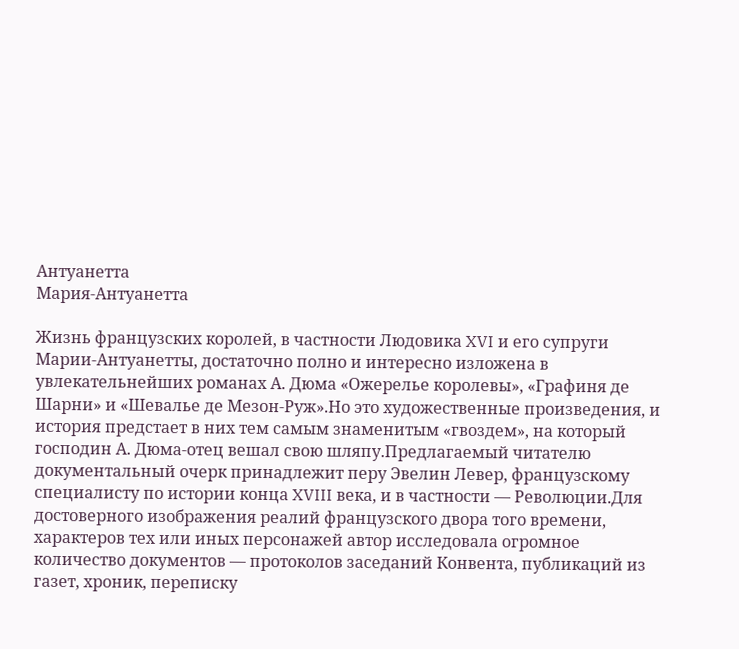Антуанетта
Мария-Антуанетта

Жизнь французских королей, в частности Людовика XVI и его супруги Марии-Антуанетты, достаточно полно и интересно изложена в увлекательнейших романах А. Дюма «Ожерелье королевы», «Графиня де Шарни» и «Шевалье де Мезон-Руж».Но это художественные произведения, и история предстает в них тем самым знаменитым «гвоздем», на который господин А. Дюма-отец вешал свою шляпу.Предлагаемый читателю документальный очерк принадлежит перу Эвелин Левер, французскому специалисту по истории конца XVIII века, и в частности — Революции.Для достоверного изображения реалий французского двора того времени, характеров тех или иных персонажей автор исследовала огромное количество документов — протоколов заседаний Конвента, публикаций из газет, хроник, переписку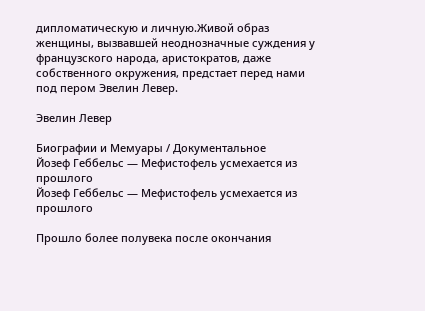дипломатическую и личную.Живой образ женщины, вызвавшей неоднозначные суждения у французского народа, аристократов, даже собственного окружения, предстает перед нами под пером Эвелин Левер.

Эвелин Левер

Биографии и Мемуары / Документальное
Йозеф Геббельс — Мефистофель усмехается из прошлого
Йозеф Геббельс — Мефистофель усмехается из прошлого

Прошло более полувека после окончания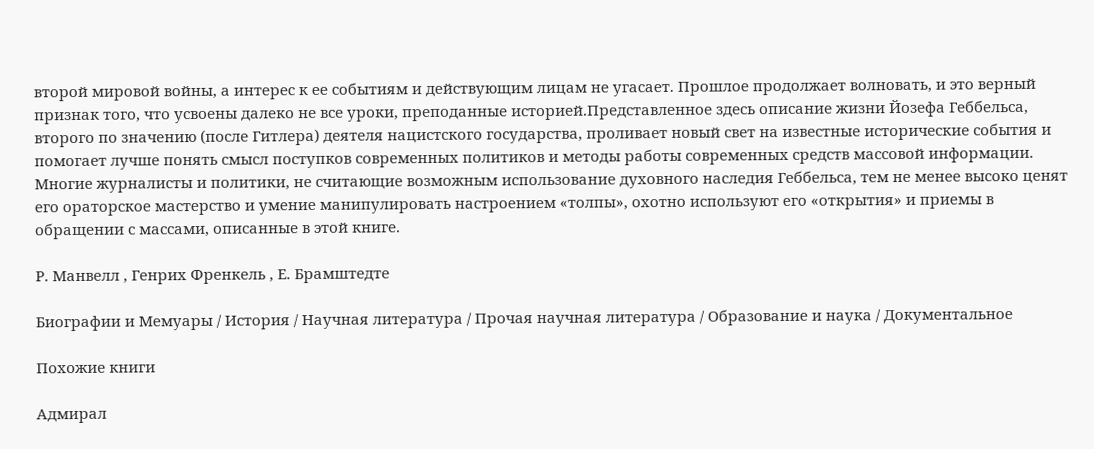второй мировой войны, а интерес к ее событиям и действующим лицам не угасает. Прошлое продолжает волновать, и это верный признак того, что усвоены далеко не все уроки, преподанные историей.Представленное здесь описание жизни Йозефа Геббельса, второго по значению (после Гитлера) деятеля нацистского государства, проливает новый свет на известные исторические события и помогает лучше понять смысл поступков современных политиков и методы работы современных средств массовой информации. Многие журналисты и политики, не считающие возможным использование духовного наследия Геббельса, тем не менее высоко ценят его ораторское мастерство и умение манипулировать настроением «толпы», охотно используют его «открытия» и приемы в обращении с массами, описанные в этой книге.

Р. Манвелл , Генрих Френкель , Е. Брамштедте

Биографии и Мемуары / История / Научная литература / Прочая научная литература / Образование и наука / Документальное

Похожие книги

Адмирал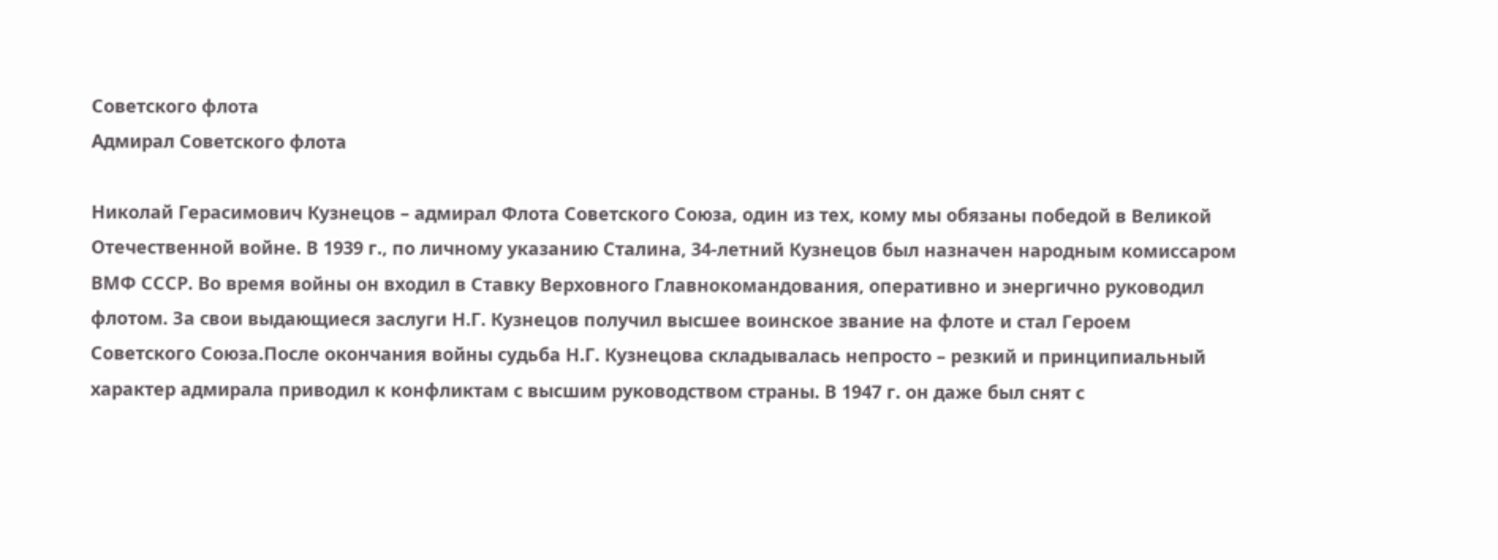Советского флота
Адмирал Советского флота

Николай Герасимович Кузнецов – адмирал Флота Советского Союза, один из тех, кому мы обязаны победой в Великой Отечественной войне. В 1939 г., по личному указанию Сталина, 34-летний Кузнецов был назначен народным комиссаром ВМФ СССР. Во время войны он входил в Ставку Верховного Главнокомандования, оперативно и энергично руководил флотом. За свои выдающиеся заслуги Н.Г. Кузнецов получил высшее воинское звание на флоте и стал Героем Советского Союза.После окончания войны судьба Н.Г. Кузнецова складывалась непросто – резкий и принципиальный характер адмирала приводил к конфликтам с высшим руководством страны. В 1947 г. он даже был снят с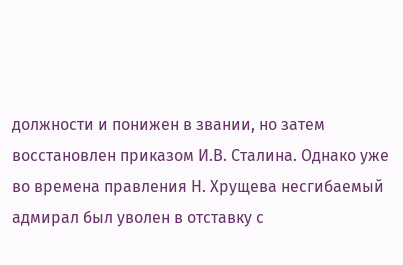должности и понижен в звании, но затем восстановлен приказом И.В. Сталина. Однако уже во времена правления Н. Хрущева несгибаемый адмирал был уволен в отставку с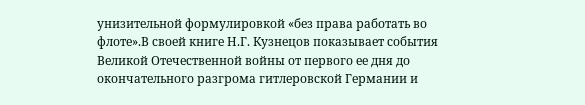унизительной формулировкой «без права работать во флоте».В своей книге Н.Г. Кузнецов показывает события Великой Отечественной войны от первого ее дня до окончательного разгрома гитлеровской Германии и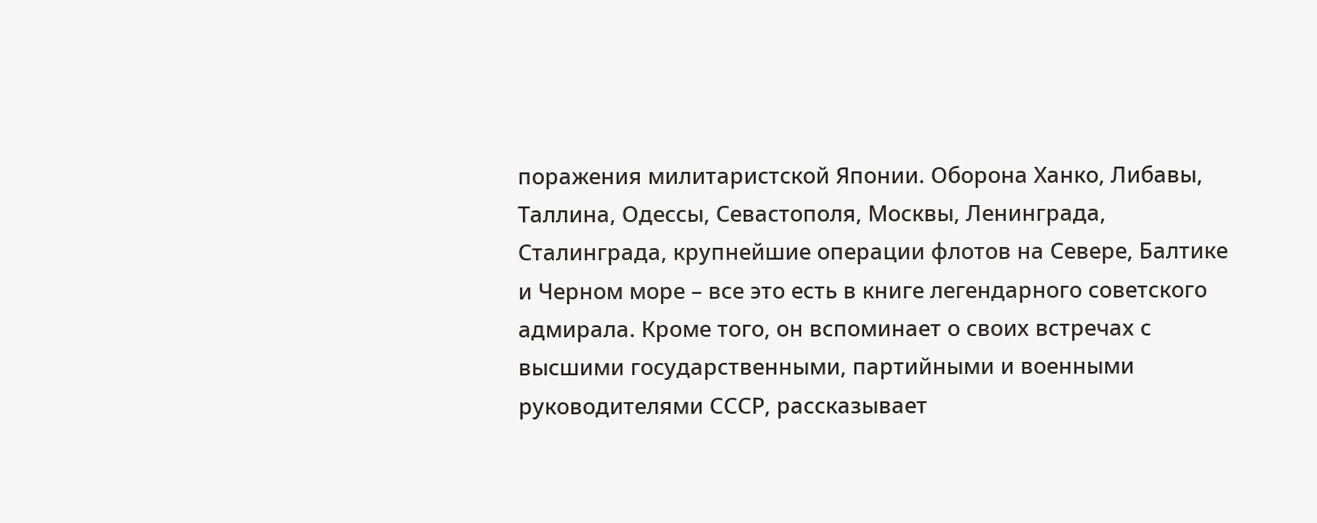поражения милитаристской Японии. Оборона Ханко, Либавы, Таллина, Одессы, Севастополя, Москвы, Ленинграда, Сталинграда, крупнейшие операции флотов на Севере, Балтике и Черном море – все это есть в книге легендарного советского адмирала. Кроме того, он вспоминает о своих встречах с высшими государственными, партийными и военными руководителями СССР, рассказывает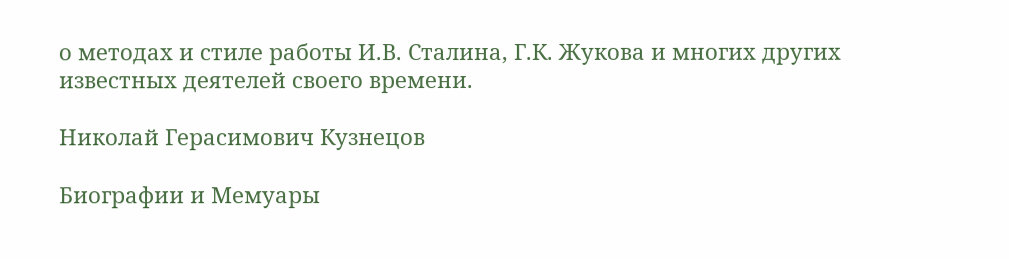о методах и стиле работы И.В. Сталина, Г.К. Жукова и многих других известных деятелей своего времени.

Николай Герасимович Кузнецов

Биографии и Мемуары